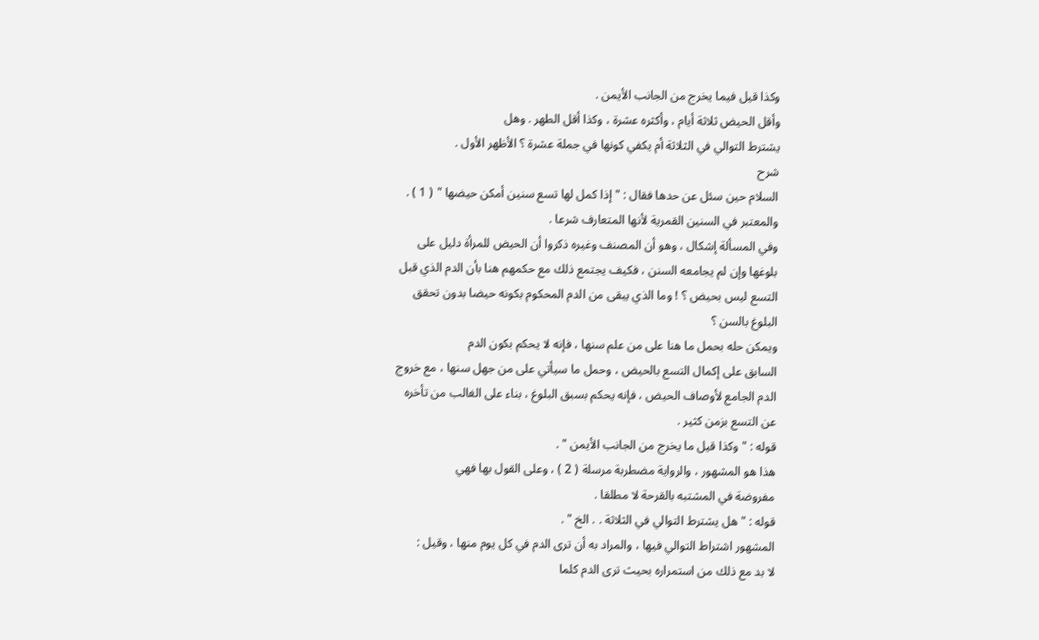وكذا قيل فيما يخرج من الجانب الأيمن .
وأقل الحيض ثلاثة أيام ، وأكثره عشرة ، وكذا أقل الطهر . وهل
يشترط التوالي في الثلاثة أم يكفي كونها في جملة عشرة ؟ الأظهر الأول .
شرح
السلام حين سئل عن حدها فقال : " إذا كمل لها تسع سنين أمكن حيضها " ( 1 ) .
والمعتبر في السنين القمرية لأنها المتعارف شرعا .
وفي المسألة إشكال ، وهو أن المصنف وغيره ذكروا أن الحيض للمرأة دليل على
بلوغها وإن لم يجامعه السنن ، فكيف يجتمع ذلك مع حكمهم هنا بأن الدم الذي قبل
التسع ليس بحيض ؟ ! وما الذي يبقى من الدم المحكوم بكونه حيضا بدون تحقق
البلوغ بالسن ؟
ويمكن حله بحمل ما هنا على من علم سنها ، فإنه لا يحكم بكون الدم
السابق على إكمال التسع بالحيض ، وحمل ما سيأتي على من جهل سنها ، مع خروج
الدم الجامع لأوصاف الحيض ، فإنه يحكم بسبق البلوغ ، بناء على الغالب من تأخره
عن التسع بزمن كثير .
قوله : " وكذا قيل ما يخرج من الجانب الأيمن " .
هذا هو المشهور ، والرواية مضطربة مرسلة ( 2 ) ، وعلى القول بها فهي
مفروضة في المشتبه بالقرحة لا مطلقا .
قوله : " هل يشترط التوالي في الثلاثة . . الخ " .
المشهور اشتراط التوالي فيها ، والمراد به أن ترى الدم في كل يوم منها ، وقيل :
لا بد مع ذلك من استمراره بحيث ترى الدم كلما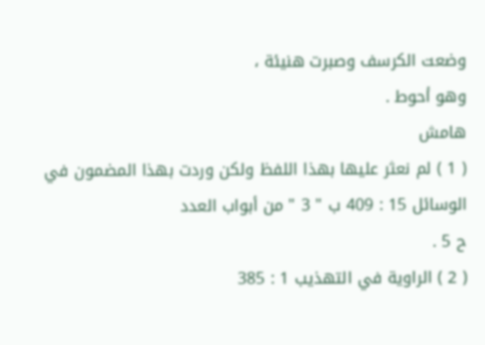وضعت الكرسف وصبرت هنيئة ،
وهو أحوط .
هامش
( 1 ) لم نعثر عليها بهذا اللفظ ولكن وردت بهذا المضمون في الوسائل 15 : 409 ب " 3 " من أبواب العدد
ح 5 .
( 2 ) الراوية في التهذيب 1 : 385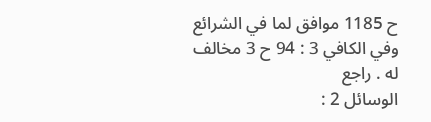ح 1185 موافق لما في الشرائع وفي الكافي 3 : 94 ح 3 مخالف له . راجع
الوسائل 2 :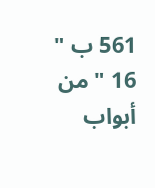561 ب " 16 " من أبواب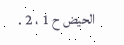الحيض ح 1 ، 2 .